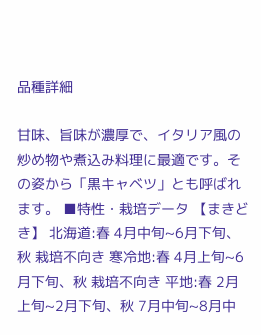品種詳細

甘味、旨味が濃厚で、イタリア風の炒め物や煮込み料理に最適です。その姿から「黒キャベツ」とも呼ばれます。 ■特性・栽培データ 【まきどき】 北海道:春 4月中旬~6月下旬、秋 栽培不向き 寒冷地:春 4月上旬~6月下旬、秋 栽培不向き 平地:春 2月上旬~2月下旬、秋 7月中旬~8月中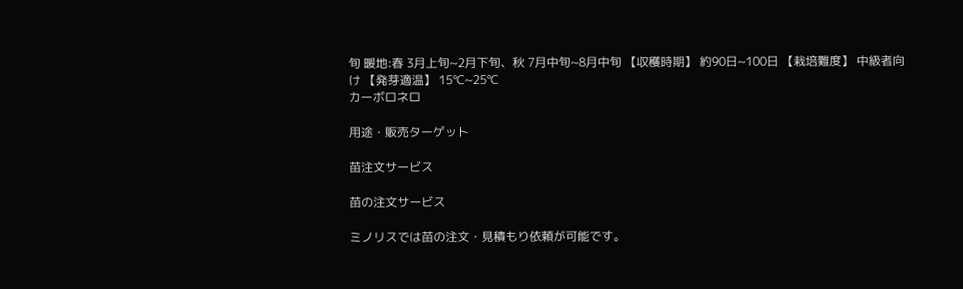旬 暖地:春 3月上旬~2月下旬、秋 7月中旬~8月中旬 【収穫時期】 約90日~100日 【栽培難度】 中級者向け 【発芽適温】 15℃~25℃
カーボロネロ

用途・販売ターゲット

苗注文サービス

苗の注文サービス

ミノリスでは苗の注文・見積もり依頼が可能です。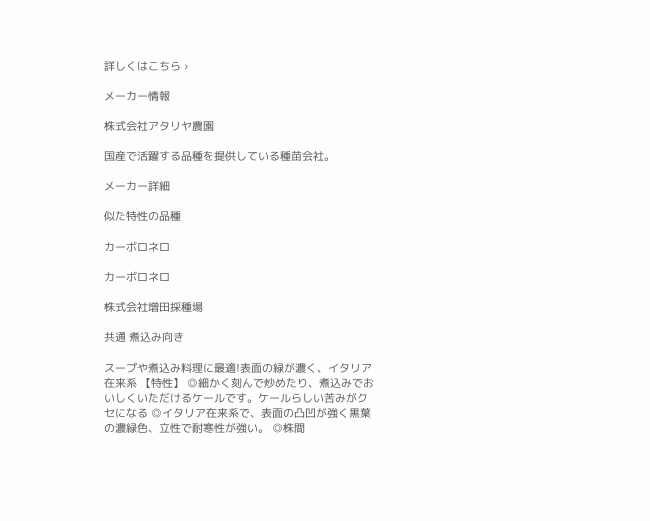詳しくはこちら ›

メーカー情報

株式会社アタリヤ農園

国産で活躍する品種を提供している種苗会社。

メーカー詳細

似た特性の品種

カーボロネロ

カーボロネロ

株式会社増田採種場

共通 煮込み向き

スープや煮込み料理に最適!表面の緑が濃く、イタリア在来系 【特性】 ◎細かく刻んで炒めたり、煮込みでおいしくいただけるケールです。ケールらしい苦みがクセになる ◎イタリア在来系で、表面の凸凹が強く黒葉の濃緑色、立性で耐寒性が強い。 ◎株間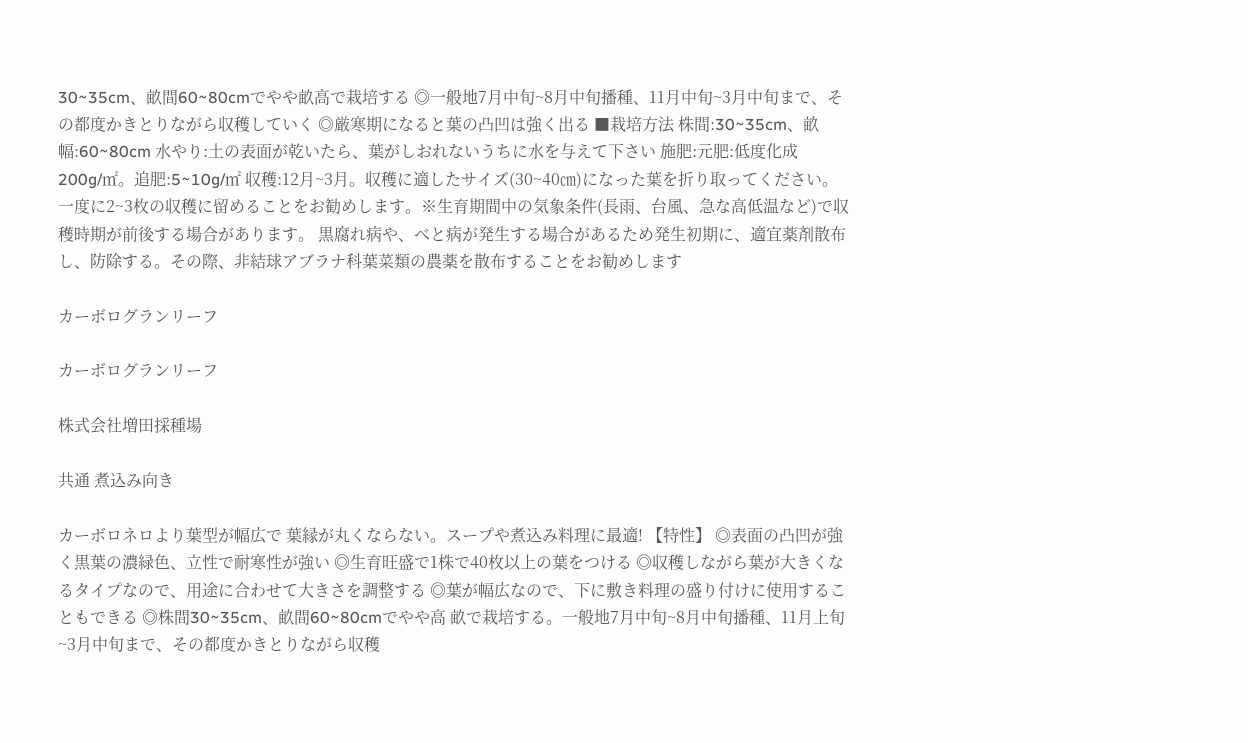30~35cm、畝間60~80cmでやや畝高で栽培する ◎一般地7月中旬~8月中旬播種、11月中旬~3月中旬まで、その都度かきとりながら収穫していく ◎厳寒期になると葉の凸凹は強く出る ■栽培方法 株間:30~35cm、畝幅:60~80cm 水やり:土の表面が乾いたら、葉がしおれないうちに水を与えて下さい 施肥:元肥:低度化成200g/㎡。追肥:5~10g/㎡ 収穫:12月~3月。収穫に適したサイズ(30~40㎝)になった葉を折り取ってください。一度に2~3枚の収穫に留めることをお勧めします。※生育期間中の気象条件(長雨、台風、急な高低温など)で収穫時期が前後する場合があります。 黒腐れ病や、べと病が発生する場合があるため発生初期に、適宜薬剤散布し、防除する。その際、非結球アブラナ科葉菜類の農薬を散布することをお勧めします

カーボログランリーフ

カーボログランリーフ

株式会社増田採種場

共通 煮込み向き

カーボロネロより葉型が幅広で 葉縁が丸くならない。スープや煮込み料理に最適! 【特性】 ◎表面の凸凹が強く黒葉の濃緑色、立性で耐寒性が強い ◎生育旺盛で1株で40枚以上の葉をつける ◎収穫しながら葉が大きくなるタイプなので、用途に合わせて大きさを調整する ◎葉が幅広なので、下に敷き料理の盛り付けに使用することもできる ◎株間30~35cm、畝間60~80cmでやや高 畝で栽培する。一般地7月中旬~8月中旬播種、11月上旬~3月中旬まで、その都度かきとりながら収穫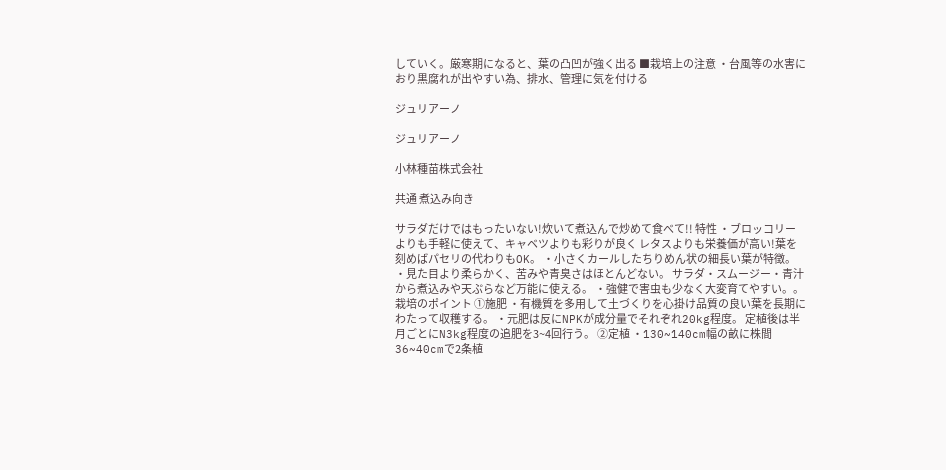していく。厳寒期になると、葉の凸凹が強く出る ■栽培上の注意 ・台風等の水害におり黒腐れが出やすい為、排水、管理に気を付ける

ジュリアーノ

ジュリアーノ

小林種苗株式会社

共通 煮込み向き

サラダだけではもったいない!炊いて煮込んで炒めて食べて!! 特性 ・ブロッコリーよりも手軽に使えて、キャベツよりも彩りが良く レタスよりも栄養価が高い!葉を刻めばパセリの代わりもOK。 ・小さくカールしたちりめん状の細長い葉が特徴。 ・見た目より柔らかく、苦みや青臭さはほとんどない。 サラダ・スムージー・青汁から煮込みや天ぷらなど万能に使える。 ・強健で害虫も少なく大変育てやすい。。 栽培のポイント ①施肥 ・有機質を多用して土づくりを心掛け品質の良い葉を長期にわたって収穫する。 ・元肥は反にNPKが成分量でそれぞれ20kg程度。 定植後は半月ごとにN3kg程度の追肥を3~4回行う。 ②定植 ・130~140cm幅の畝に株間36~40cmで2条植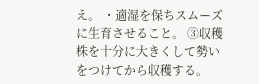え。 ・適湿を保ちスムーズに生育させること。 ③収穫 株を十分に大きくして勢いをつけてから収穫する。